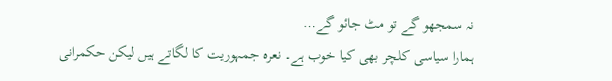نہ سمجھو گے تو مٹ جائو گے…
ہمارا سیاسی کلچر بھی کیا خوب ہے۔ نعرہ جمہوریت کا لگاتے ہیں لیکن حکمرانی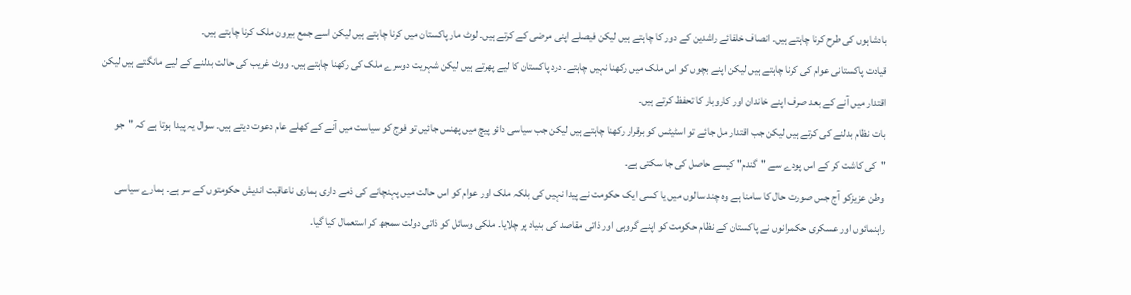بادشاہوں کی طرح کرنا چاہتے ہیں۔ انصاف خلفائے راشدین کے دور کا چاہتے ہیں لیکن فیصلے اپنی مرضی کے کرتے ہیں۔ لوٹ مار پاکستان میں کرنا چاہتے ہیں لیکن اسے جمع بیرون ملک کرنا چاہتے ہیں۔
قیادت پاکستانی عوام کی کرنا چاہتے ہیں لیکن اپنے بچوں کو اس ملک میں رکھنا نہیں چاہتے۔ درد پاکستان کا لیے پھرتے ہیں لیکن شہریت دوسرے ملک کی رکھنا چاہتے ہیں۔ ووٹ غریب کی حالت بدلنے کے لیے مانگتے ہیں لیکن اقتدار میں آنے کے بعد صرف اپنے خاندان اور کاروبار کا تحفظ کرتے ہیں۔
بات نظام بدلنے کی کرتے ہیں لیکن جب اقتدار مل جائے تو اسٹیٹس کو برقرار رکھنا چاہتے ہیں لیکن جب سیاسی دائو پیچ میں پھنس جائیں تو فوج کو سیاست میں آنے کے کھلے عام دعوت دیتے ہیں۔ سوال یہ پیدا ہوتا ہے کہ "جو "کی کاشت کر کے اس پودے سے "گندم" کیسے حاصل کی جا سکتی ہے۔
وطن عزیزکو آج جس صورت حال کا سامنا ہے وہ چند سالوں میں یا کسی ایک حکومت نے پیدا نہیں کی بلکہ ملک اور عوام کو اس حالت میں پہنچانے کی ذمے داری ہماری ناعاقبت اندیش حکومتوں کے سر ہے۔ ہمارے سیاسی راہنمائوں اور عسکری حکمرانوں نے پاکستان کے نظام حکومت کو اپنے گروہی اور ذاتی مقاصد کی بنیاد پر چلایا۔ ملکی وسائل کو ذاتی دولت سمجھ کر استعمال کیا گیا۔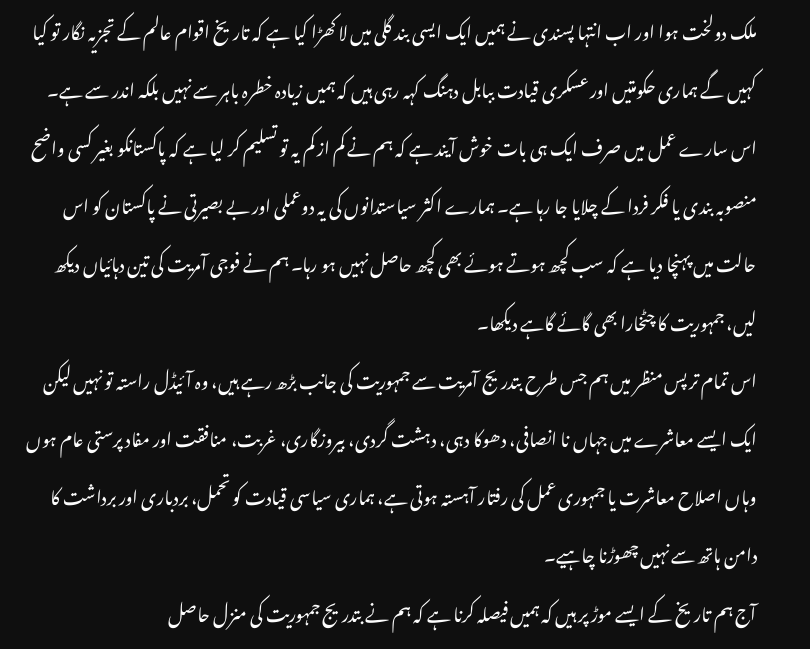ملک دولخت ہوا اور اب انتہا پسندی نے ہمیں ایک ایسی بند گلی میں لا کھڑا کیا ہے کہ تاریخ اقوام عالم کے تجزیہ نگار تو کیا کہیں گے ہماری حکومتیں اور عسکری قیادت ببابل دہنگ کہہ رہی ہیں کہ ہمیں زیادہ خطرہ باہر سے نہیں بلکہ اندر سے ہے۔ اس سارے عمل میں صرف ایک ہی بات خوش آیند ہے کہ ہم نے کم از کم یہ تو تسلیم کر لیا ہے کہ پاکستانکو بغیر کسی واضح منصوبہ بندی یا فکر فردا کے چلایا جا رہا ہے۔ ہمارے اکثر سیاستدانوں کی یہ دوعملی اور بے بصیرتی نے پاکستان کو اس حالت میں پہنچا دیا ہے کہ سب کچھ ہوتے ہوئے بھی کچھ حاصل نہیں ہو رہا۔ ہم نے فوجی آمریت کی تین دہائیاں دیکھ لیں، جمہوریت کا چٹخارا بھی گائے گاہے دیکھا۔
اس تمام تر پس منظر میں ہم جس طرح بتدریج آمریت سے جمہوریت کی جانب بڑھ رہے ہیں، وہ آئیڈل راستہ تو نہیں لیکن ایک ایسے معاشرے میں جہاں نا انصافی، دھوکا دہی، دہشت گردی، بیروزگاری، غربت، منافقت اور مفاد پرستی عام ہوں وہاں اصلاح معاشرت یا جمہوری عمل کی رفتار آہستہ ہوتی ہے، ہماری سیاسی قیادت کو تحمل، بردباری اور برداشت کا دامن ہاتھ سے نہیں چھوڑنا چاہیے۔
آج ہم تاریخ کے ایسے موڑ پر ہیں کہ ہمیں فیصلہ کرنا ہے کہ ہم نے بتدریج جمہوریت کی منزل حاصل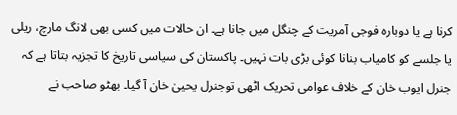کرنا ہے یا دوبارہ فوجی آمریت کے چنگل میں جانا ہے۔ ان حالات میں کسی بھی لانگ مارچ، ریلی یا جلسے کو کامیاب بنانا کوئی بڑی بات نہیں۔ پاکستان کی سیاسی تاریخ کا تجزیہ بتاتا ہے کہ جنرل ایوب خان کے خلاف عوامی تحریک اٹھی توجنرل یحییٰ خان آ گیا۔ بھٹو صاحب نے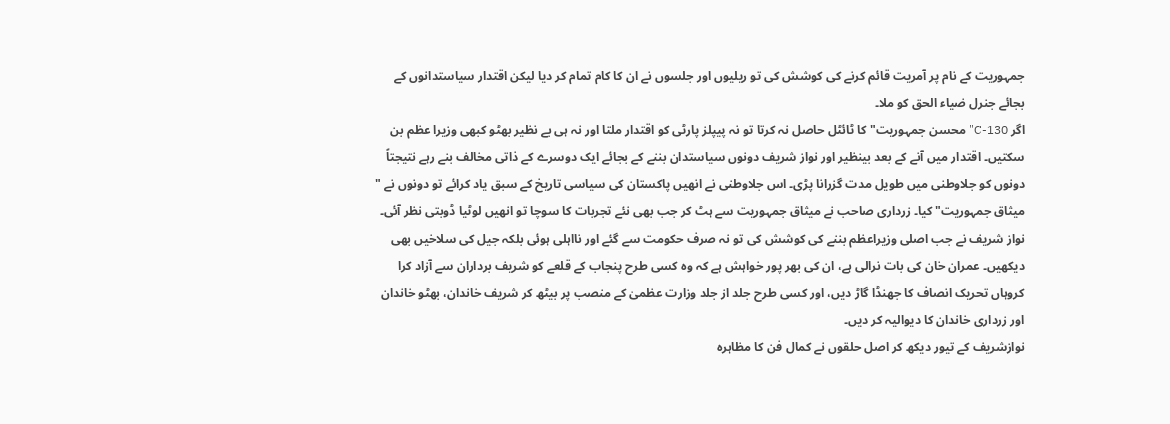جمہوریت کے نام پر آمریت قائم کرنے کی کوشش کی تو ریلیوں اور جلسوں نے ان کا کام تمام کر دیا لیکن اقتدار سیاستدانوں کے بجائے جنرل ضیاء الحق کو ملا۔
اگر C-130"محسن جمہوریت" کا ٹائٹل حاصل نہ کرتا تو نہ پیپلز پارٹی کو اقتدار ملتا اور نہ ہی بے نظیر بھٹو کبھی وزیرا عظم بن سکتیں۔ اقتدار میں آنے کے بعد بینظیر اور نواز شریف دونوں سیاستدان بننے کے بجائے ایک دوسرے کے ذاتی مخالف بنے رہے نتیجتاً دونوں کو جلاوطنی میں طویل مدت گزرانا پڑی۔ اس جلاوطنی نے انھیں پاکستان کی سیاسی تاریخ کے سبق یاد کرائے تو دونوں نے " میثاق جمہوریت" کیا۔ زرداری صاحب نے میثاق جمہوریت سے ہٹ کر جب بھی نئے تجربات کا سوچا تو انھیں لوٹیا ڈوبتی نظر آئی۔
نواز شریف نے جب اصلی وزیراعظم بننے کی کوشش کی تو نہ صرف حکومت سے گئے اور نااہلی ہوئی بلکہ جیل کی سلاخیں بھی دیکھیں۔ عمران خان کی بات نرالی ہے، ان کی بھر پور خواہش ہے کہ وہ کسی طرح پنجاب کے قلعے کو شریف برداران سے آزاد کرا کروہاں تحریک انصاف کا جھنڈا گاڑ دیں، اور کسی طرح جلد از جلد وزارت عظمیٰ کے منصب پر بیٹھ کر شریف خاندان، بھٹو خاندان اور زرداری خاندان کا دیوالیہ کر دیں۔
نوازشریف کے تیور دیکھ کر اصل حلقوں نے کمال فن کا مظاہرہ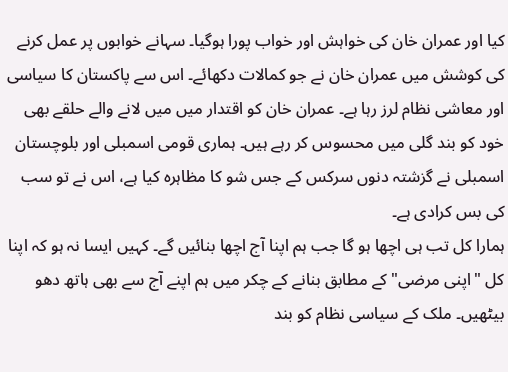کیا اور عمران خان کی خواہش اور خواب پورا ہوگیا۔ سہانے خوابوں پر عمل کرنے کی کوشش میں عمران خان نے جو کمالات دکھائے۔ اس سے پاکستان کا سیاسی اور معاشی نظام لرز رہا ہے۔ عمران خان کو اقتدار میں میں لانے والے حلقے بھی خود کو بند گلی میں محسوس کر رہے ہیں۔ ہماری قومی اسمبلی اور بلوچستان اسمبلی نے گزشتہ دنوں سرکس کے جس شو کا مظاہرہ کیا ہے، اس نے تو سب کی بس کرادی ہے۔
ہمارا کل تب ہی اچھا ہو گا جب ہم اپنا آج اچھا بنائیں گے۔ کہیں ایسا نہ ہو کہ اپنا کل "اپنی مرضی" کے مطابق بنانے کے چکر میں ہم اپنے آج سے بھی ہاتھ دھو بیٹھیں۔ ملک کے سیاسی نظام کو بند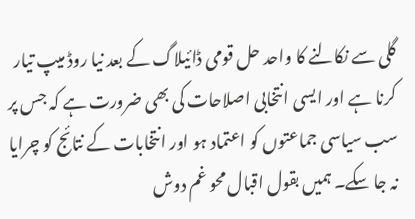گلی سے نکالنے کا واحد حل قومی ڈائیلاگ کے بعد نیا روڈ میپ تیار کرنا ہے اور ایسی انتخابی اصلاحات کی بھی ضرورت ہے کہ جس پر سب سیاسی جماعتوں کو اعتماد ہو اور انتخابات کے نتائج کو چرایا نہ جا سکے۔ ہمیں بقول اقبال محو غم دوش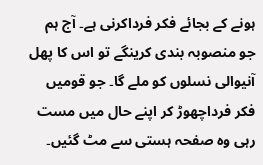ہونے کے بجائے فکر فرداکرنی ہے۔ آج ہم جو منصوبہ بندی کرینگے تو اس کا پھل آنیوالی نسلوں کو ملے گا۔ جو قومیں فکر فرداچھوڑ کر اپنے حال میں مست رہی وہ صفحہ ہستی سے مٹ گئیں۔